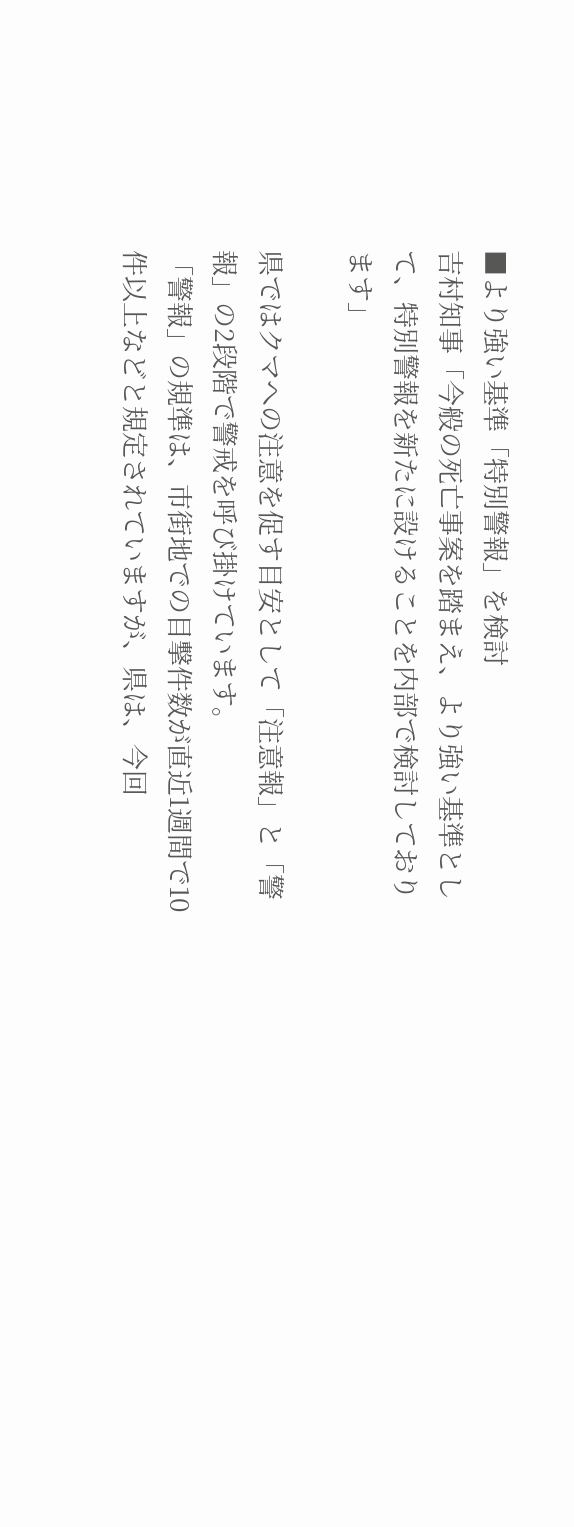■より強い基準「特別警報」を検討
吉村知事「今般の死亡事案を踏まえ、より強い基準として、特別警報を新たに設けることを内部で検討しております」

県ではクマへの注意を促す目安として「注意報」と「警報」の2段階で警戒を呼び掛けています。
「警報」の規準は、市街地での目撃件数が直近1週間で10件以上などと規定されていますが、県は、今回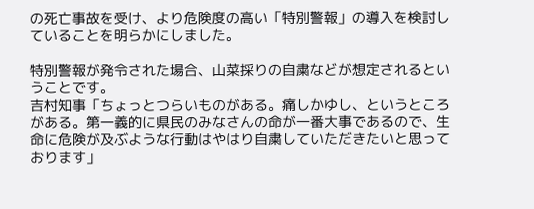の死亡事故を受け、より危険度の高い「特別警報」の導入を検討していることを明らかにしました。

特別警報が発令された場合、山菜採りの自粛などが想定されるということです。
吉村知事「ちょっとつらいものがある。痛しかゆし、というところがある。第一義的に県民のみなさんの命が一番大事であるので、生命に危険が及ぶような行動はやはり自粛していただきたいと思っております」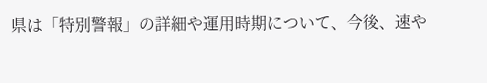県は「特別警報」の詳細や運用時期について、今後、速や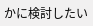かに検討したい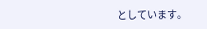としています。